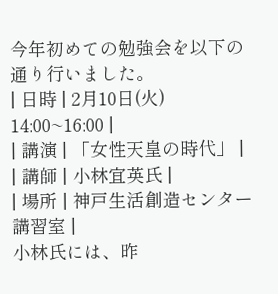今年初めての勉強会を以下の通り行いました。
| 日時 | 2月10日(火) 14:00~16:00 |
| 講演 | 「女性天皇の時代」 |
| 講師 | 小林宜英氏 |
| 場所 | 神戸生活創造センター 講習室 |
小林氏には、昨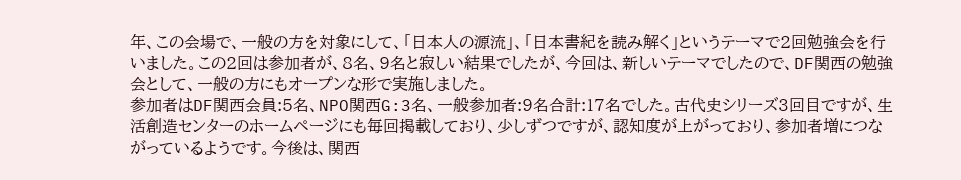年、この会場で、一般の方を対象にして、「日本人の源流」、「日本書紀を読み解く」というテーマで2回勉強会を行いました。この2回は参加者が、8名、9名と寂しい結果でしたが、今回は、新しいテーマでしたので、DF関西の勉強会として、一般の方にもオープンな形で実施しました。
参加者はDF関西会員:5名、NPO関西G:3名、一般参加者:9名合計:17名でした。古代史シリーズ3回目ですが、生活創造センターのホームページにも毎回掲載しており、少しずつですが、認知度が上がっており、参加者増につながっているようです。今後は、関西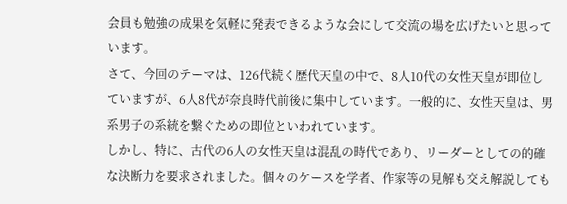会員も勉強の成果を気軽に発表できるような会にして交流の場を広げたいと思っています。
さて、今回のテーマは、126代続く歴代天皇の中で、8人10代の女性天皇が即位していますが、6人8代が奈良時代前後に集中しています。一般的に、女性天皇は、男系男子の系統を繋ぐための即位といわれています。
しかし、特に、古代の6人の女性天皇は混乱の時代であり、リーダーとしての的確な決断力を要求されました。個々のケースを学者、作家等の見解も交え解説しても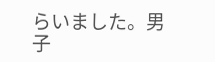らいました。男子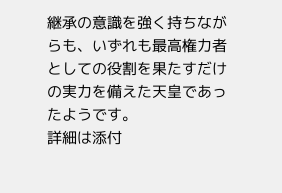継承の意識を強く持ちながらも、いずれも最高権力者としての役割を果たすだけの実力を備えた天皇であったようです。
詳細は添付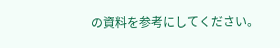の資料を参考にしてください。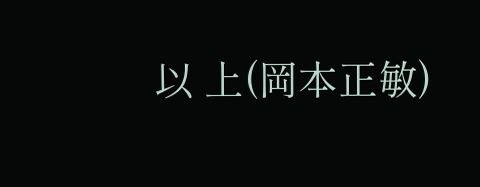以 上(岡本正敏)